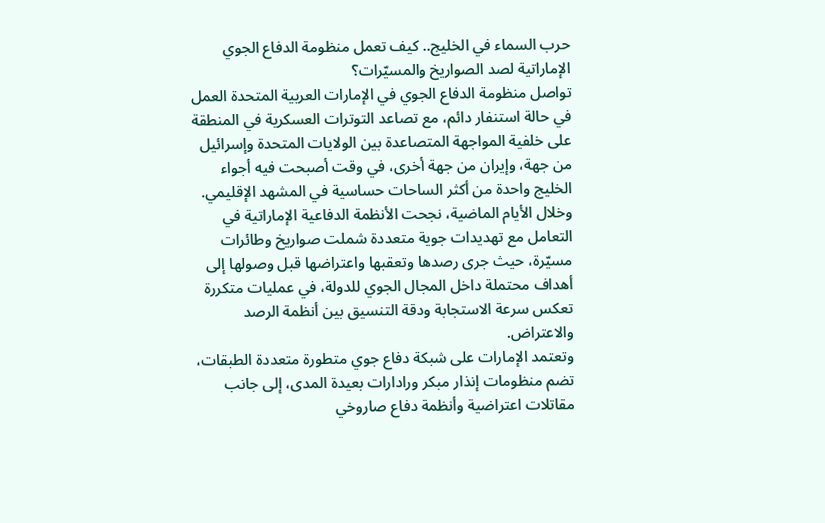حرب السماء في الخليج.. كيف تعمل منظومة الدفاع الجوي الإماراتية لصد الصواريخ والمسيّرات؟
تواصل منظومة الدفاع الجوي في الإمارات العربية المتحدة العمل في حالة استنفار دائم، مع تصاعد التوترات العسكرية في المنطقة على خلفية المواجهة المتصاعدة بين الولايات المتحدة وإسرائيل من جهة، وإيران من جهة أخرى، في وقت أصبحت فيه أجواء الخليج واحدة من أكثر الساحات حساسية في المشهد الإقليمي.
وخلال الأيام الماضية، نجحت الأنظمة الدفاعية الإماراتية في التعامل مع تهديدات جوية متعددة شملت صواريخ وطائرات مسيّرة، حيث جرى رصدها وتعقبها واعتراضها قبل وصولها إلى أهداف محتملة داخل المجال الجوي للدولة، في عمليات متكررة تعكس سرعة الاستجابة ودقة التنسيق بين أنظمة الرصد والاعتراض.
وتعتمد الإمارات على شبكة دفاع جوي متطورة متعددة الطبقات، تضم منظومات إنذار مبكر ورادارات بعيدة المدى، إلى جانب مقاتلات اعتراضية وأنظمة دفاع صاروخي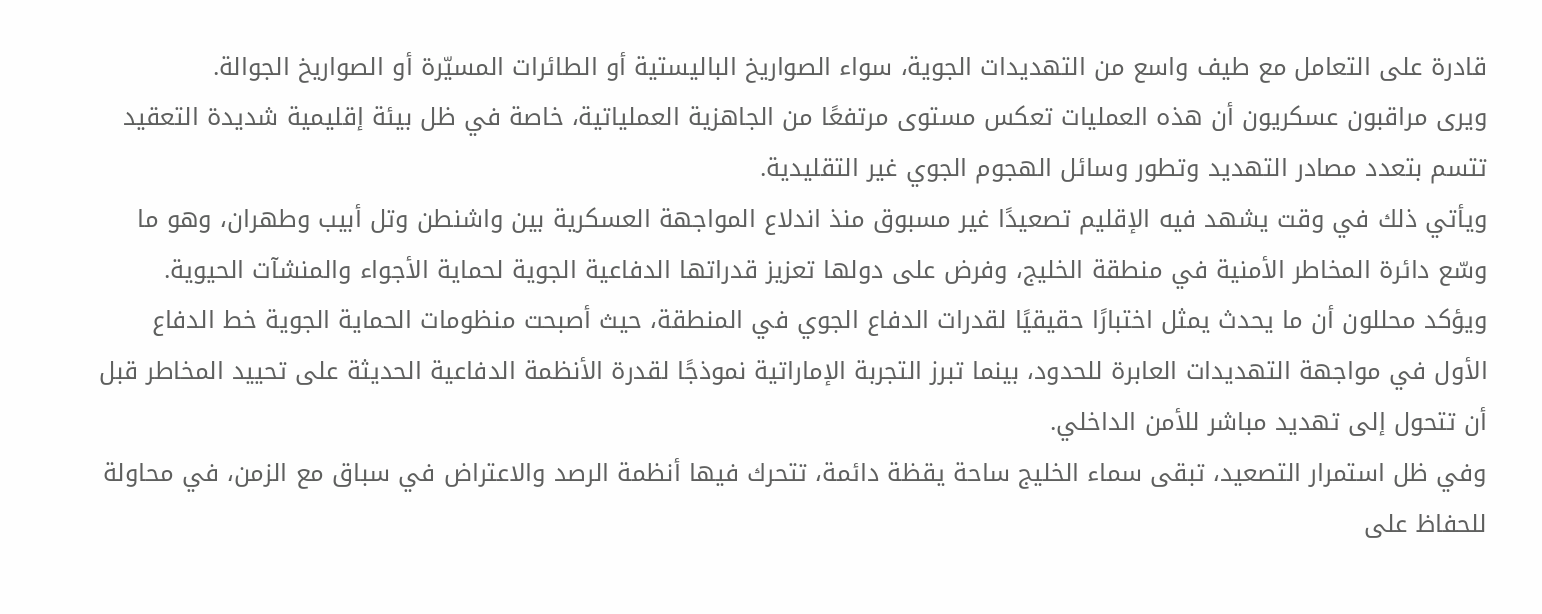قادرة على التعامل مع طيف واسع من التهديدات الجوية، سواء الصواريخ الباليستية أو الطائرات المسيّرة أو الصواريخ الجوالة.
ويرى مراقبون عسكريون أن هذه العمليات تعكس مستوى مرتفعًا من الجاهزية العملياتية، خاصة في ظل بيئة إقليمية شديدة التعقيد تتسم بتعدد مصادر التهديد وتطور وسائل الهجوم الجوي غير التقليدية.
ويأتي ذلك في وقت يشهد فيه الإقليم تصعيدًا غير مسبوق منذ اندلاع المواجهة العسكرية بين واشنطن وتل أبيب وطهران، وهو ما وسّع دائرة المخاطر الأمنية في منطقة الخليج، وفرض على دولها تعزيز قدراتها الدفاعية الجوية لحماية الأجواء والمنشآت الحيوية.
ويؤكد محللون أن ما يحدث يمثل اختبارًا حقيقيًا لقدرات الدفاع الجوي في المنطقة، حيث أصبحت منظومات الحماية الجوية خط الدفاع الأول في مواجهة التهديدات العابرة للحدود، بينما تبرز التجربة الإماراتية نموذجًا لقدرة الأنظمة الدفاعية الحديثة على تحييد المخاطر قبل أن تتحول إلى تهديد مباشر للأمن الداخلي.
وفي ظل استمرار التصعيد، تبقى سماء الخليج ساحة يقظة دائمة، تتحرك فيها أنظمة الرصد والاعتراض في سباق مع الزمن، في محاولة للحفاظ على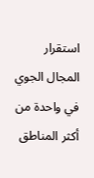استقرار المجال الجوي في واحدة من أكثر المناطق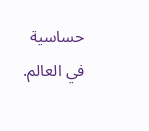حساسية في العالم.